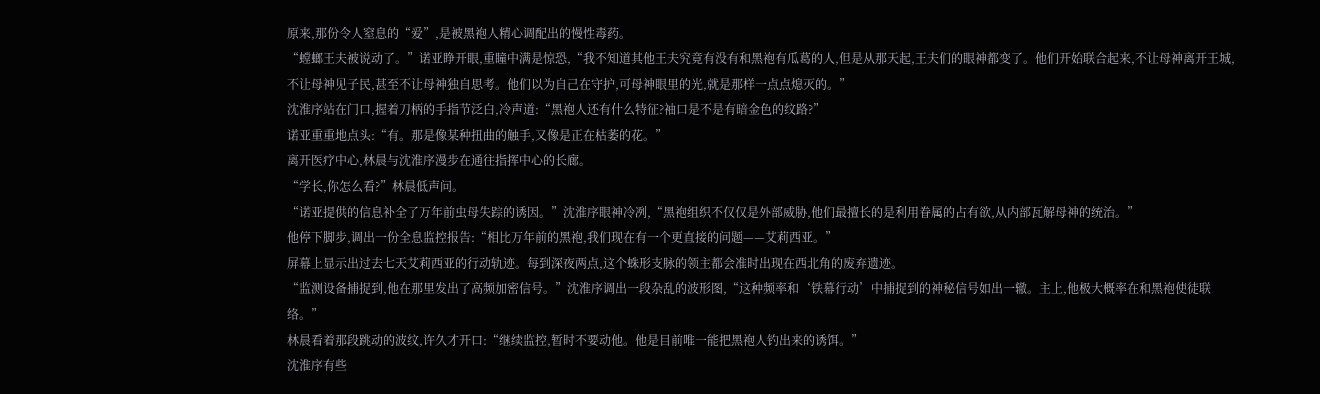原来,那份令人窒息的“爱”,是被黑袍人精心调配出的慢性毒药。
“螳螂王夫被说动了。”诺亚睁开眼,重瞳中满是惊恐,“我不知道其他王夫究竟有没有和黑袍有瓜葛的人,但是从那天起,王夫们的眼神都变了。他们开始联合起来,不让母神离开王城,不让母神见子民,甚至不让母神独自思考。他们以为自己在守护,可母神眼里的光,就是那样一点点熄灭的。”
沈淮序站在门口,握着刀柄的手指节泛白,冷声道:“黑袍人还有什么特征?袖口是不是有暗金色的纹路?”
诺亚重重地点头:“有。那是像某种扭曲的触手,又像是正在枯萎的花。”
离开医疗中心,林晨与沈淮序漫步在通往指挥中心的长廊。
“学长,你怎么看?”林晨低声问。
“诺亚提供的信息补全了万年前虫母失踪的诱因。”沈淮序眼神冷冽,“黑袍组织不仅仅是外部威胁,他们最擅长的是利用眷属的占有欲,从内部瓦解母神的统治。”
他停下脚步,调出一份全息监控报告:“相比万年前的黑袍,我们现在有一个更直接的问题——艾莉西亚。”
屏幕上显示出过去七天艾莉西亚的行动轨迹。每到深夜两点,这个蛛形支脉的领主都会准时出现在西北角的废弃遗迹。
“监测设备捕捉到,他在那里发出了高频加密信号。”沈淮序调出一段杂乱的波形图,“这种频率和‘铁幕行动’中捕捉到的神秘信号如出一辙。主上,他极大概率在和黑袍使徒联络。”
林晨看着那段跳动的波纹,许久才开口:“继续监控,暂时不要动他。他是目前唯一能把黑袍人钓出来的诱饵。”
沈淮序有些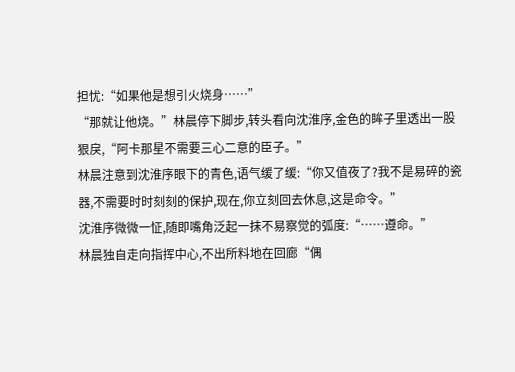担忧:“如果他是想引火烧身……”
“那就让他烧。”林晨停下脚步,转头看向沈淮序,金色的眸子里透出一股狠戾,“阿卡那星不需要三心二意的臣子。”
林晨注意到沈淮序眼下的青色,语气缓了缓:“你又值夜了?我不是易碎的瓷器,不需要时时刻刻的保护,现在,你立刻回去休息,这是命令。”
沈淮序微微一怔,随即嘴角泛起一抹不易察觉的弧度:“……遵命。”
林晨独自走向指挥中心,不出所料地在回廊“偶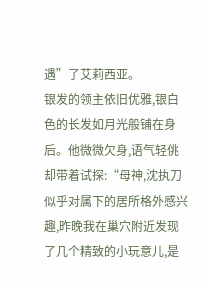遇”了艾莉西亚。
银发的领主依旧优雅,银白色的长发如月光般铺在身后。他微微欠身,语气轻佻却带着试探:“母神,沈执刀似乎对属下的居所格外感兴趣,昨晚我在巢穴附近发现了几个精致的小玩意儿,是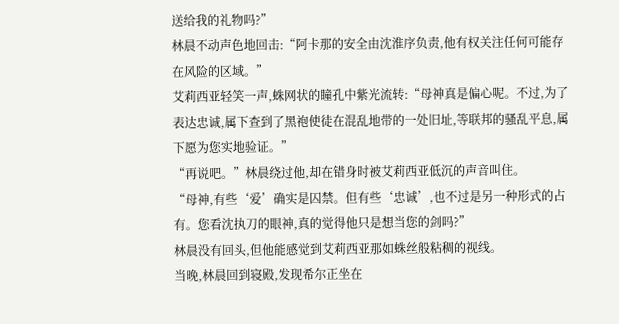送给我的礼物吗?”
林晨不动声色地回击:“阿卡那的安全由沈淮序负责,他有权关注任何可能存在风险的区域。”
艾莉西亚轻笑一声,蛛网状的瞳孔中紫光流转:“母神真是偏心呢。不过,为了表达忠诚,属下查到了黑袍使徒在混乱地带的一处旧址,等联邦的骚乱平息,属下愿为您实地验证。”
“再说吧。”林晨绕过他,却在错身时被艾莉西亚低沉的声音叫住。
“母神,有些‘爱’确实是囚禁。但有些‘忠诚’,也不过是另一种形式的占有。您看沈执刀的眼神,真的觉得他只是想当您的剑吗?”
林晨没有回头,但他能感觉到艾莉西亚那如蛛丝般粘稠的视线。
当晚,林晨回到寝殿,发现希尔正坐在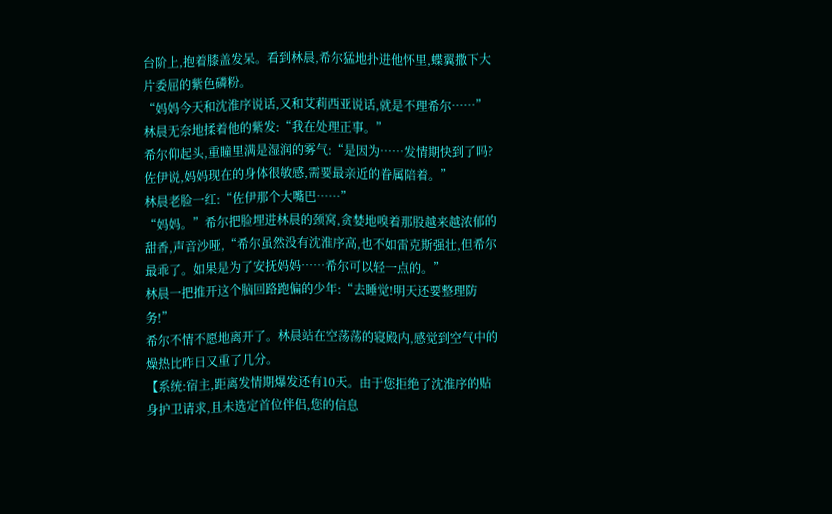台阶上,抱着膝盖发呆。看到林晨,希尔猛地扑进他怀里,蝶翼撒下大片委屈的紫色磷粉。
“妈妈今天和沈淮序说话,又和艾莉西亚说话,就是不理希尔……”
林晨无奈地揉着他的紫发:“我在处理正事。”
希尔仰起头,重瞳里满是湿润的雾气:“是因为……发情期快到了吗?佐伊说,妈妈现在的身体很敏感,需要最亲近的眷属陪着。”
林晨老脸一红:“佐伊那个大嘴巴……”
“妈妈。”希尔把脸埋进林晨的颈窝,贪婪地嗅着那股越来越浓郁的甜香,声音沙哑,“希尔虽然没有沈淮序高,也不如雷克斯强壮,但希尔最乖了。如果是为了安抚妈妈……希尔可以轻一点的。”
林晨一把推开这个脑回路跑偏的少年:“去睡觉!明天还要整理防务!”
希尔不情不愿地离开了。林晨站在空荡荡的寝殿内,感觉到空气中的燥热比昨日又重了几分。
【系统:宿主,距离发情期爆发还有10天。由于您拒绝了沈淮序的贴身护卫请求,且未选定首位伴侣,您的信息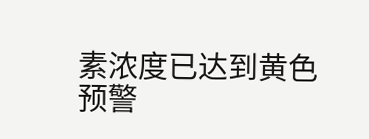素浓度已达到黄色预警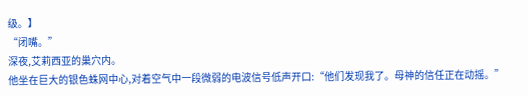级。】
“闭嘴。”
深夜,艾莉西亚的巢穴内。
他坐在巨大的银色蛛网中心,对着空气中一段微弱的电波信号低声开口:“他们发现我了。母神的信任正在动摇。”